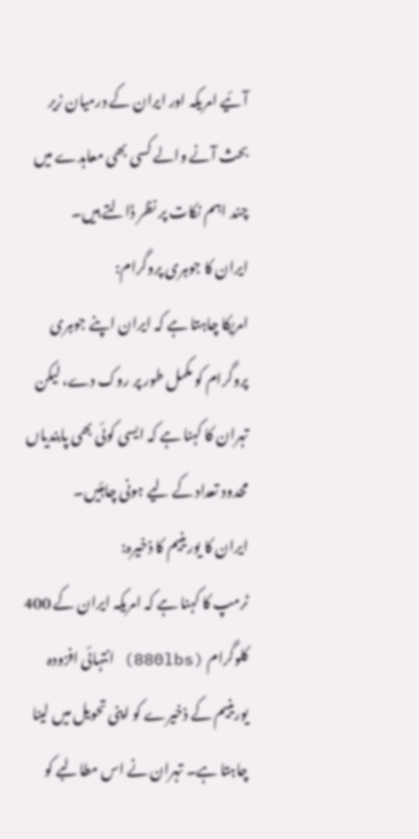آئیے امریکہ اور ایران کے درمیان زیر بحث آنے والے کسی بھی معاہدے میں چند اہم نکات پر نظر ڈالتے ہیں۔
ایران کا جوہری پروگرام:
امریکا چاہتا ہے کہ ایران اپنے جوہری پروگرام کو مکمل طور پر روک دے، لیکن تہران کا کہنا ہے کہ ایسی کوئی بھی پابندیاں محدود تعداد کے لیے ہونی چاہئیں۔
ایران کا یورینیم کا ذخیرہ:
ٹرمپ کا کہنا ہے کہ امریکہ ایران کے 400 کلوگرام (880lbs) انتہائی افزودہ یورینیم کے ذخیرے کو اپنی تحویل میں لینا چاہتا ہے۔ تہران نے اس مطالبے کو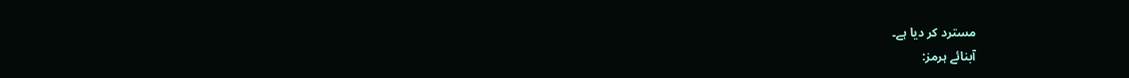مسترد کر دیا ہے۔
آبنائے ہرمز: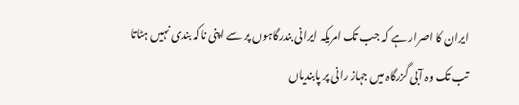ایران کا اصرار ہے کہ جب تک امریکہ ایرانی بندرگاہوں پر سے اپنی ناکہ بندی نہیں ہٹاتا تب تک وہ آبی گزرگاہ میں جہاز رانی پر پابندیاں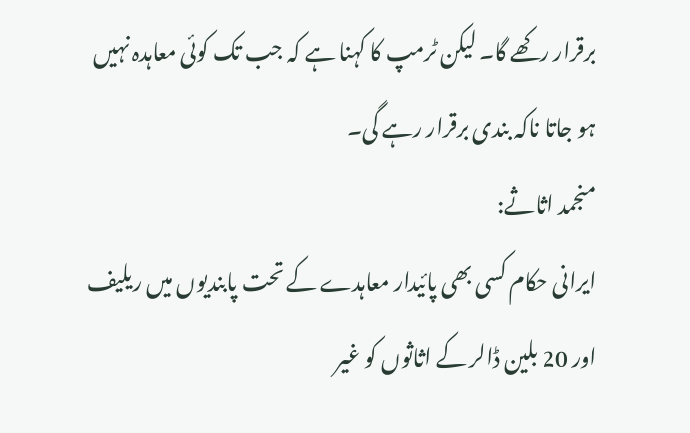برقرار رکھے گا۔ لیکن ٹرمپ کا کہنا ہے کہ جب تک کوئی معاہدہ نہیں ہو جاتا ناکہ بندی برقرار رہے گی۔
منجمد اثاثے:
ایرانی حکام کسی بھی پائیدار معاہدے کے تحت پابندیوں میں ریلیف اور 20 بلین ڈالر کے اثاثوں کو غیر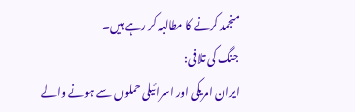منجمد کرنے کا مطالبہ کر رہے ہیں۔
جنگ کی تلافی:
ایران امریکی اور اسرائیلی حملوں سے ہونے والے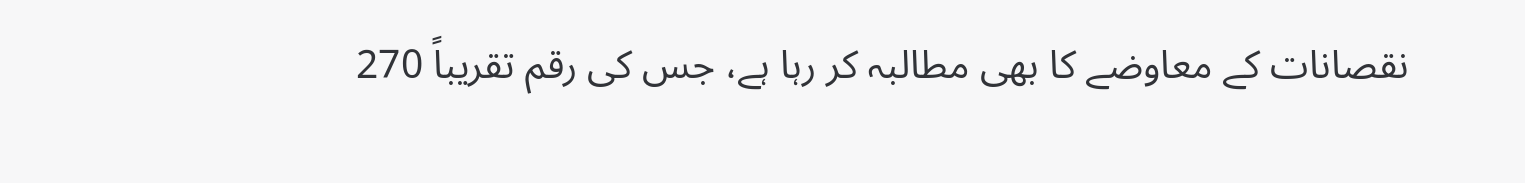نقصانات کے معاوضے کا بھی مطالبہ کر رہا ہے، جس کی رقم تقریباً 270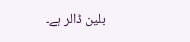بلین ڈالر ہے۔